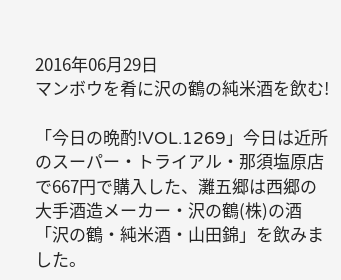2016年06月29日
マンボウを肴に沢の鶴の純米酒を飲む!

「今日の晩酌!VOL.1269」今日は近所のスーパー・トライアル・那須塩原店で667円で購入した、灘五郷は西郷の大手酒造メーカー・沢の鶴(株)の酒「沢の鶴・純米酒・山田錦」を飲みました。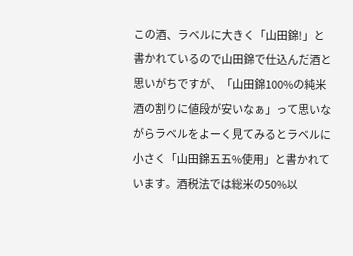この酒、ラベルに大きく「山田錦!」と書かれているので山田錦で仕込んだ酒と思いがちですが、「山田錦100%の純米酒の割りに値段が安いなぁ」って思いながらラベルをよーく見てみるとラベルに小さく「山田錦五五%使用」と書かれています。酒税法では総米の50%以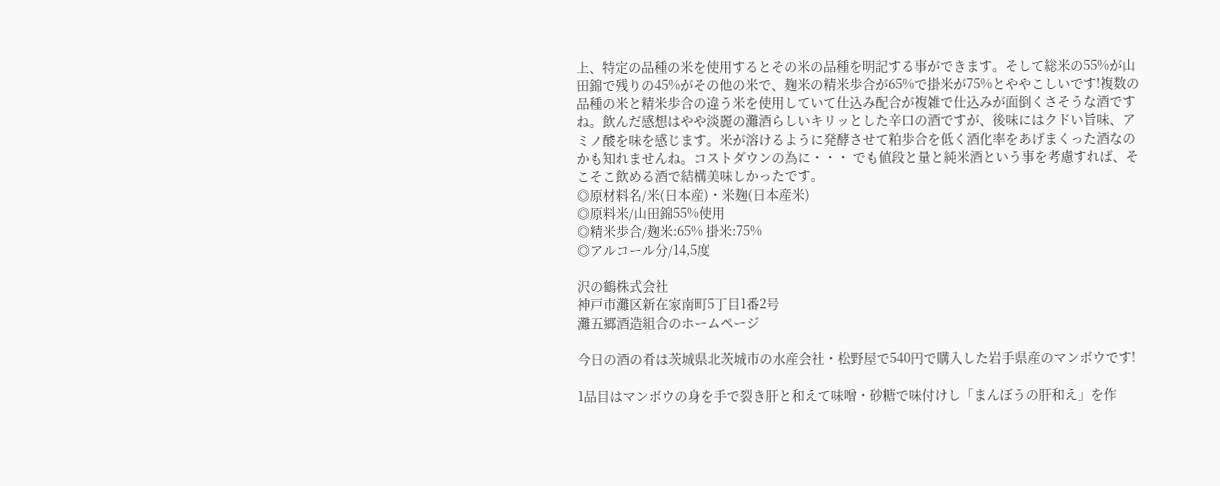上、特定の品種の米を使用するとその米の品種を明記する事ができます。そして総米の55%が山田錦で残りの45%がその他の米で、麹米の精米歩合が65%で掛米が75%とややこしいです!複数の品種の米と精米歩合の違う米を使用していて仕込み配合が複雑で仕込みが面倒くさそうな酒ですね。飲んだ感想はやや淡麗の灘酒らしいキリッとした辛口の酒ですが、後味にはクドい旨味、アミノ酸を味を感じます。米が溶けるように発酵させて粕歩合を低く酒化率をあげまくった酒なのかも知れませんね。コストダウンの為に・・・ でも値段と量と純米酒という事を考慮すれば、そこそこ飲める酒で結構美味しかったです。
◎原材料名/米(日本産)・米麹(日本産米)
◎原料米/山田錦55%使用
◎精米歩合/麹米:65% 掛米:75%
◎アルコール分/14,5度

沢の鶴株式会社
神戸市灘区新在家南町5丁目1番2号
灘五郷酒造組合のホームページ

今日の酒の肴は茨城県北茨城市の水産会社・松野屋で540円で購入した岩手県産のマンボウです!

1品目はマンボウの身を手で裂き肝と和えて味噌・砂糖で味付けし「まんぼうの肝和え」を作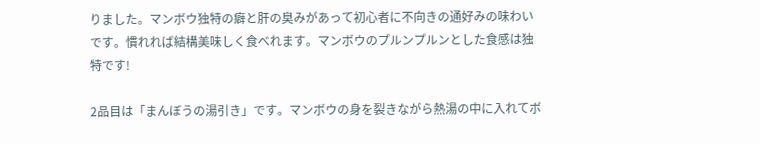りました。マンボウ独特の癖と肝の臭みがあって初心者に不向きの通好みの味わいです。慣れれば結構美味しく食べれます。マンボウのプルンプルンとした食感は独特です!

2品目は「まんぼうの湯引き」です。マンボウの身を裂きながら熱湯の中に入れてボ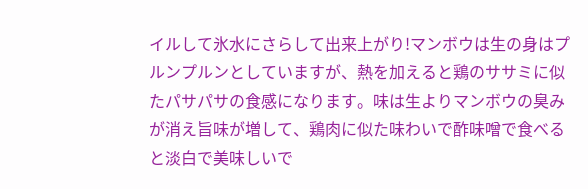イルして氷水にさらして出来上がり!マンボウは生の身はプルンプルンとしていますが、熱を加えると鶏のササミに似たパサパサの食感になります。味は生よりマンボウの臭みが消え旨味が増して、鶏肉に似た味わいで酢味噌で食べると淡白で美味しいで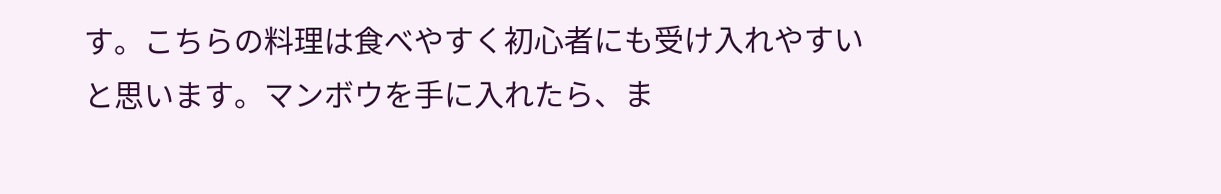す。こちらの料理は食べやすく初心者にも受け入れやすいと思います。マンボウを手に入れたら、ま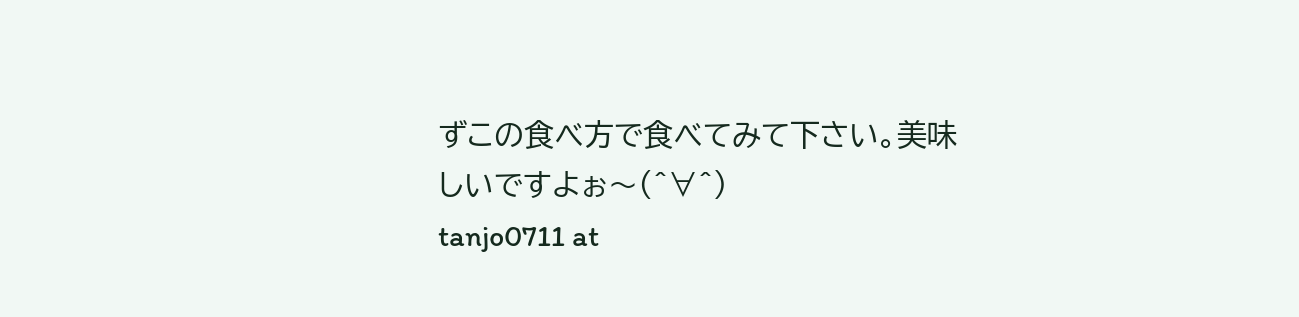ずこの食べ方で食べてみて下さい。美味しいですよぉ〜(^∀^)
tanjo0711 at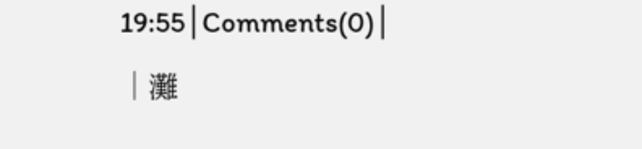19:55│Comments(0)│
│灘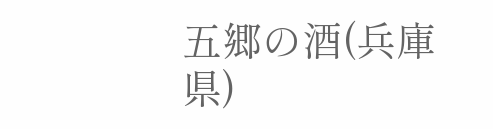五郷の酒(兵庫県)